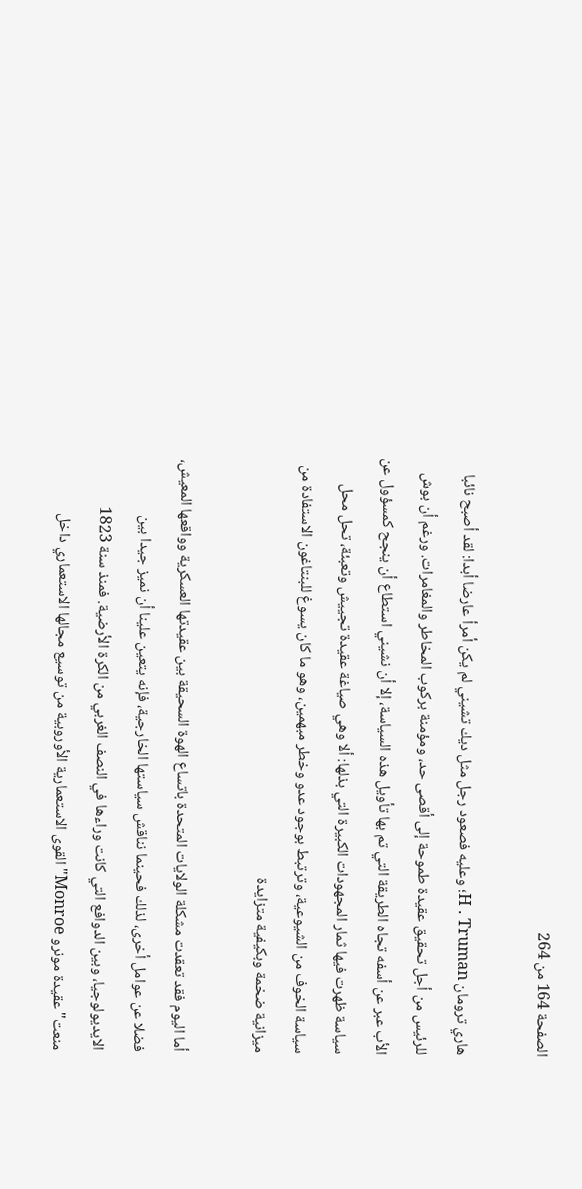الصفحة 164 من 264

هاري ترومان H . Truman؛ وعليه فصعود رجل مثل ديك تشيني لم يكن أمرأ عارضا أبدا: لقد أصبح نائبا للرئيس من أجل تحقيق عقيدة طموحة إلى أقصى حد، ومؤمنة بركوب المخاطر والمغامرات. ورغم أن بوش الأب عبر عن أسفه تجاه الطريقة التي تم بها تأويل هذه السياسة، إلا أن نشيني استطاع أن ينجح کمسؤول عن سياسة ظهرت فيها ثمار المجهودات الكبيرة التي بذلها: ألا وهي صياغة عقيدة تجييش وتعبئة، تحل محل سياسة الخوف من الشيوعية، وترتبط بوجود عدو وخطر مبهمين، وهو ما كان يسوغ للبنتاغون الاستفادة من ميزانية ضخمة وبكيفية متزايدة

أما اليوم فقد تعقدت مشكلة الولايات المتحدة باتساع الهوة السحيقة بين عقيدتها العسكرية وواقعها المعيش، فضلا عن عوامل أخرى، لذلك فحينما نناقش سياستها الخارجية، فإنه يتعين علينا أن نميز جيدا بين الايديولوجيا، وبين الدوافع التي كانت وراءها في النصف الغربي من الكرة الأرضية. فمنذ سنة 1823 منعت"عقيدة مونرو Monroe"القوى الاستعمارية الأوروبية من توسيع مجالها الاستعماري داخل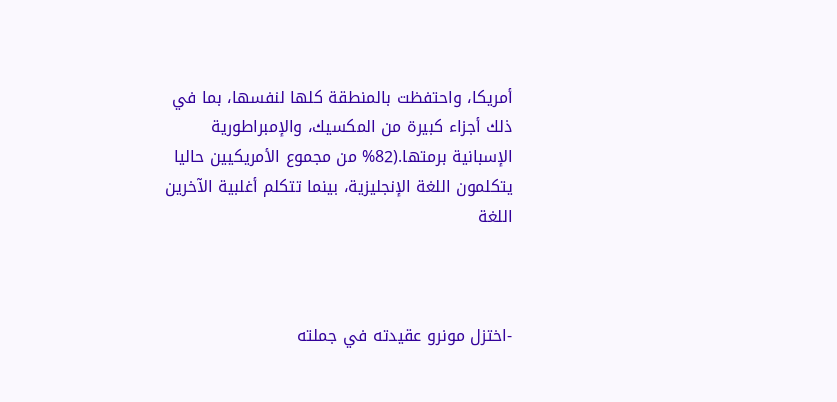أمريكا، واحتفظت بالمنطقة كلها لنفسها، بما في ذلك أجزاء كبيرة من المكسيك، والإمبراطورية الإسبانية برمتها.(82% من مجموع الأمريكيين حاليا يتكلمون اللغة الإنجليزية، بينما تتكلم أغلبية الآخرين اللغة



-اختزل مونرو عقيدته في جملته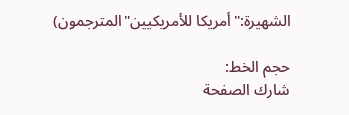الشهيرة:"أمريكا للأمريكيين"المترجمون)

حجم الخط:
شارك الصفحة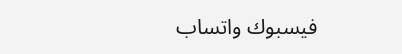فيسبوك واتساب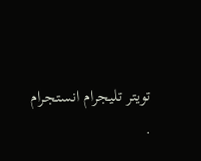تويتر تليجرام انستجرام
.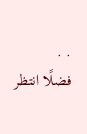. .
فضلًا انتظر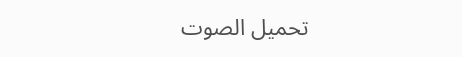تحميل الصوت